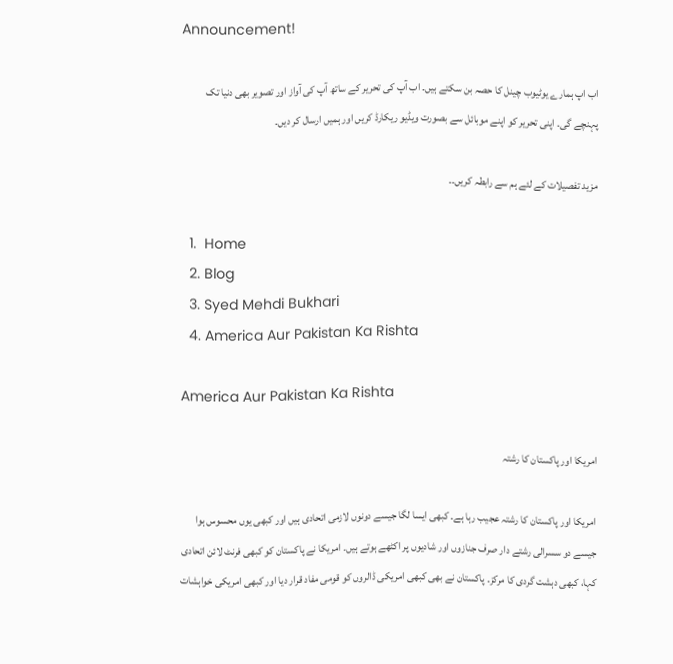Announcement!

اب اپ ہمارے یوٹیوب چینل کا حصہ بن سکتے ہیں۔ اب آپ کی تحریر کے ساتھ آپ کی آواز اور تصویر بھی دنیا تک پہنچے گی۔ اپنی تحریر کو اپنے موبائل سے بصورت ویڈیو ریکارڈ کریں اور ہمیں ارسال کر دیں۔

مزید تفصیلات کے لئے ہم سے رابطہ کریں۔۔

  1.  Home
  2. Blog
  3. Syed Mehdi Bukhari
  4. America Aur Pakistan Ka Rishta

America Aur Pakistan Ka Rishta

امریکا اور پاکستان کا رشتہ

امریکا اور پاکستان کا رشتہ عجیب رہا ہے۔ کبھی ایسا لگا جیسے دونوں لازمی اتحادی ہیں اور کبھی یوں محسوس ہوا جیسے دو سسرالی رشتے دار صرف جنازوں اور شادیوں پر اکٹھے ہوتے ہیں۔ امریکا نے پاکستان کو کبھی فرنٹ لائن اتحادی کہا، کبھی دہشت گردی کا مرکز۔ پاکستان نے بھی کبھی امریکی ڈالروں کو قومی مفاد قرار دیا اور کبھی امریکی خواہشات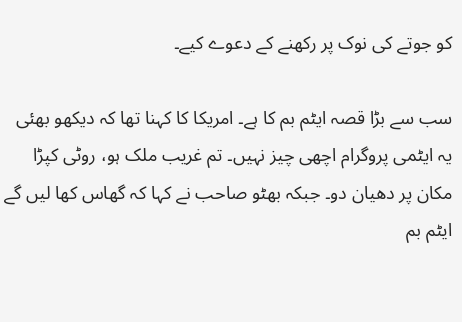کو جوتے کی نوک پر رکھنے کے دعوے کیے۔

سب سے بڑا قصہ ایٹم بم کا ہے۔ امریکا کا کہنا تھا کہ دیکھو بھئی یہ ایٹمی پروگرام اچھی چیز نہیں۔ تم غریب ملک ہو، روٹی کپڑا مکان پر دھیان دو۔ جبکہ بھٹو صاحب نے کہا کہ گھاس کھا لیں گے ایٹم بم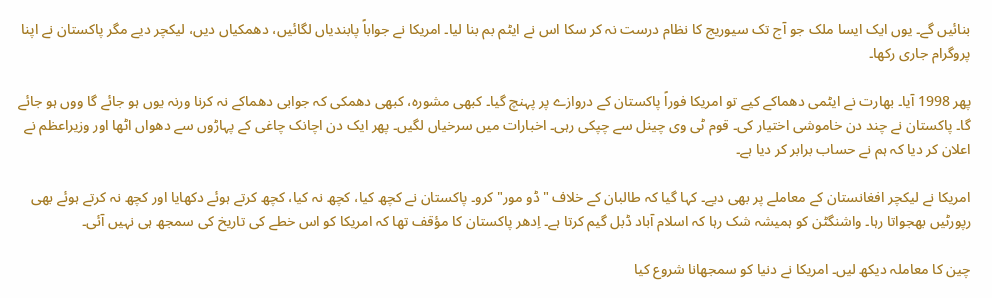بنائیں گے۔ یوں ایک ایسا ملک جو آج تک سیوریج کا نظام درست نہ کر سکا اس نے ایٹم بم بنا لیا۔ امریکا نے جواباً پابندیاں لگائیں، دھمکیاں دیں، لیکچر دیے مگر پاکستان نے اپنا پروگرام جاری رکھا۔

پھر 1998 آیا۔ بھارت نے ایٹمی دھماکے کیے تو امریکا فوراً پاکستان کے دروازے پر پہنچ گیا۔ کبھی مشورہ، کبھی دھمکی کہ جوابی دھماکے نہ کرنا ورنہ یوں ہو جائے گا ووں ہو جائے گا۔ پاکستان نے چند دن خاموشی اختیار کی۔ قوم ٹی وی چینل سے چپکی رہی۔ اخبارات میں سرخیاں لگیں۔ پھر ایک دن اچانک چاغی کے پہاڑوں سے دھواں اٹھا اور وزیراعظم نے اعلان کر دیا کہ ہم نے حساب برابر کر دیا ہے۔

امریکا نے لیکچر افغانستان کے معاملے پر بھی دیے۔ کہا گیا کہ طالبان کے خلاف "ڈو مور" کرو۔ پاکستان نے کچھ کیا، کچھ نہ کیا، کچھ کرتے ہوئے دکھایا اور کچھ نہ کرتے ہوئے بھی رپورٹیں بھجواتا رہا۔ واشنگٹن کو ہمیشہ شک رہا کہ اسلام آباد ڈبل گیم کرتا ہے۔ اِدھر پاکستان کا مؤقف تھا کہ امریکا کو اس خطے کی تاریخ کی سمجھ ہی نہیں آئی۔

چین کا معاملہ دیکھ لیں۔ امریکا نے دنیا کو سمجھانا شروع کیا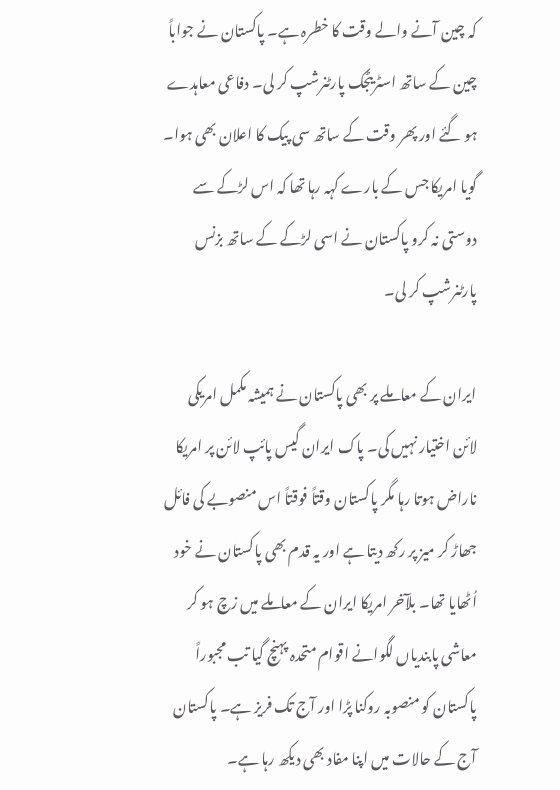کہ چین آنے والے وقت کا خطرہ ہے۔ پاکستان نے جواباً چین کے ساتھ اسٹریٹجک پارٹنرشپ کر لی۔ دفاعی معاہدے ہو گئے اور پھر وقت کے ساتھ سی پیک کا اعلان بھی ہوا۔ گویا امریکا جس کے بارے کہہ رہا تھا کہ اس لڑکے سے دوستی نہ کرو پاکستان نے اسی لڑکے کے ساتھ بزنس پارٹنرشپ کر لی۔

ایران کے معاملے پر بھی پاکستان نے ہمیشہ مکمل امریکی لائن اختیار نہیں کی۔ پاک ایران گیس پائپ لائن پر امریکا ناراض ہوتا رہا مگر پاکستان وقتاً فوقتاً اس منصوبے کی فائل جھاڑ کر میز پر رکھ دیتا ہے اور یہ قدم بھی پاکستان نے خود اُٹھایا تھا۔ بلآخر امریکا ایران کے معاملے میں زچ ہو کر معاشی پابندیاں لگوانے اقوام متحدہ پہنچ گیا تب مجبوراً پاکستان کو منصوبہ روکنا پڑا اور آج تک فریز ہے۔ پاکستان آج کے حالات میں اپنا مفاد بھی دیکھ رہا ہے۔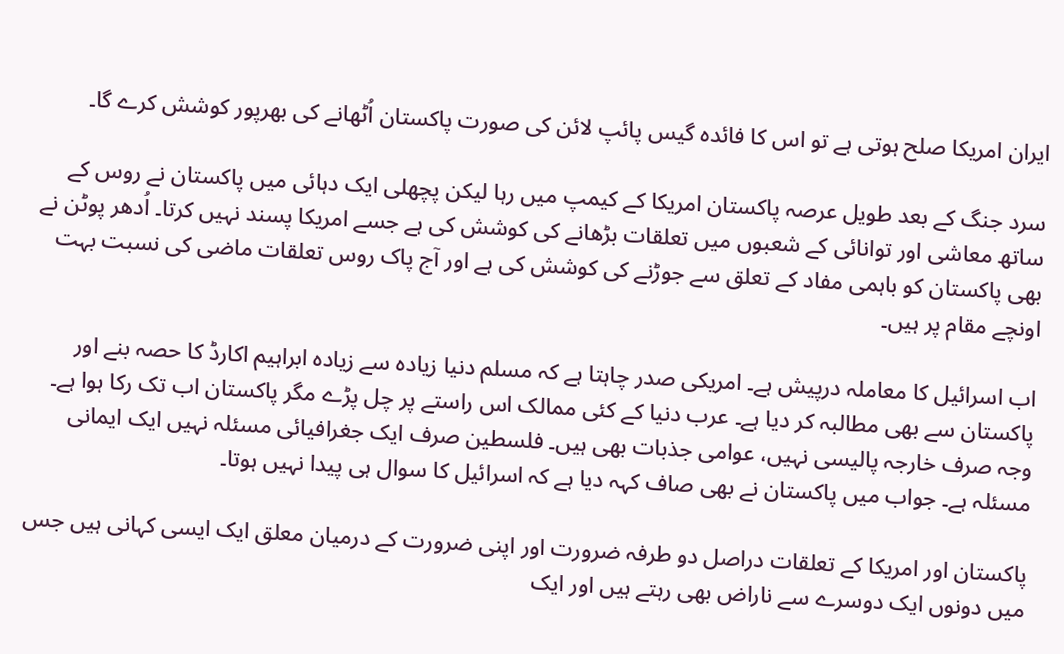ایران امریکا صلح ہوتی ہے تو اس کا فائدہ گیس پائپ لائن کی صورت پاکستان اُٹھانے کی بھرپور کوشش کرے گا۔

سرد جنگ کے بعد طویل عرصہ پاکستان امریکا کے کیمپ میں رہا لیکن پچھلی ایک دہائی میں پاکستان نے روس کے ساتھ معاشی اور توانائی کے شعبوں میں تعلقات بڑھانے کی کوشش کی ہے جسے امریکا پسند نہیں کرتا۔ اُدھر پوٹن نے بھی پاکستان کو باہمی مفاد کے تعلق سے جوڑنے کی کوشش کی ہے اور آج پاک روس تعلقات ماضی کی نسبت بہت اونچے مقام پر ہیں۔

اب اسرائیل کا معاملہ درپیش ہے۔ امریکی صدر چاہتا ہے کہ مسلم دنیا زیادہ سے زیادہ ابراہیم اکارڈ کا حصہ بنے اور پاکستان سے بھی مطالبہ کر دیا ہے۔ عرب دنیا کے کئی ممالک اس راستے پر چل پڑے مگر پاکستان اب تک رکا ہوا ہے۔ وجہ صرف خارجہ پالیسی نہیں، عوامی جذبات بھی ہیں۔ فلسطین صرف ایک جغرافیائی مسئلہ نہیں ایک ایمانی مسئلہ ہے۔ جواب میں پاکستان نے بھی صاف کہہ دیا ہے کہ اسرائیل کا سوال ہی پیدا نہیں ہوتا۔

پاکستان اور امریکا کے تعلقات دراصل دو طرفہ ضرورت اور اپنی ضرورت کے درمیان معلق ایک ایسی کہانی ہیں جس میں دونوں ایک دوسرے سے ناراض بھی رہتے ہیں اور ایک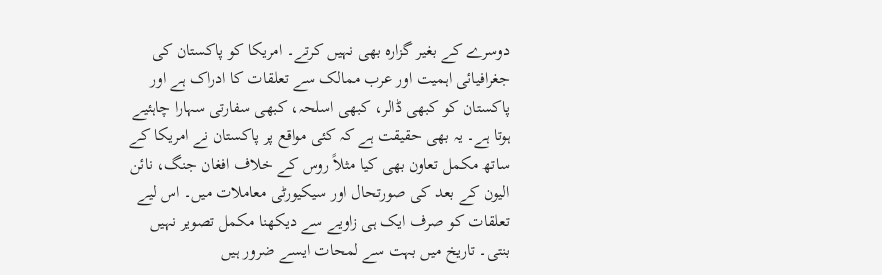دوسرے کے بغیر گزارہ بھی نہیں کرتے۔ امریکا کو پاکستان کی جغرافیائی اہمیت اور عرب ممالک سے تعلقات کا ادراک ہے اور پاکستان کو کبھی ڈالر، کبھی اسلحہ، کبھی سفارتی سہارا چاہئیے ہوتا ہے۔ یہ بھی حقیقت ہے کہ کئی مواقع پر پاکستان نے امریکا کے ساتھ مکمل تعاون بھی کیا مثلاً روس کے خلاف افغان جنگ، نائن الیون کے بعد کی صورتحال اور سیکیورٹی معاملات میں۔ اس لیے تعلقات کو صرف ایک ہی زاویے سے دیکھنا مکمل تصویر نہیں بنتی۔ تاریخ میں بہت سے لمحات ایسے ضرور ہیں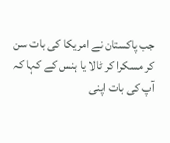جب پاکستان نے امریکا کی بات سن کر مسکرا کر ٹالا یا ہنس کے کہا کہ آپ کی بات اپنی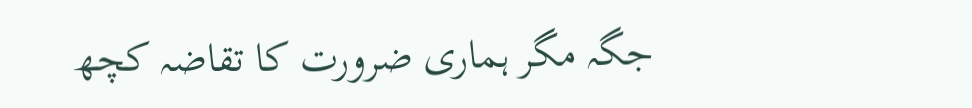جگہ مگر ہماری ضرورت کا تقاضہ کچھ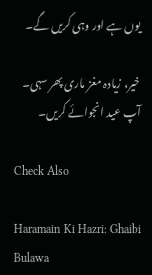یوں ہے اور وہی کریں گے۔

خیر، زیادہ مغز ماری پھر سہی۔ آپ عید انجوائے کریں۔

Check Also

Haramain Ki Hazri: Ghaibi Bulawa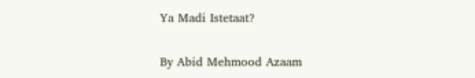Ya Madi Istetaat?

By Abid Mehmood Azaam